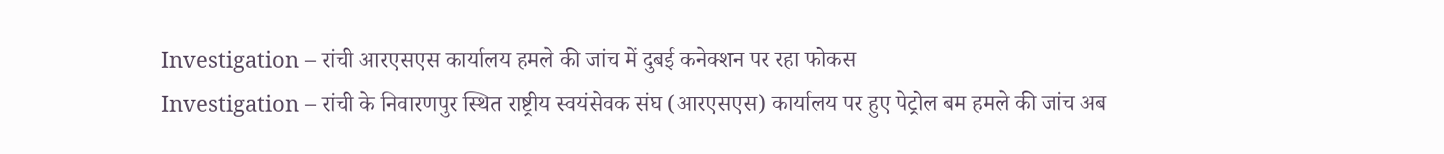Investigation – रांची आरएसएस कार्यालय हमले की जांच में दुबई कनेक्शन पर रहा फोकस
Investigation – रांची के निवारणपुर स्थित राष्ट्रीय स्वयंसेवक संघ (आरएसएस) कार्यालय पर हुए पेट्रोल बम हमले की जांच अब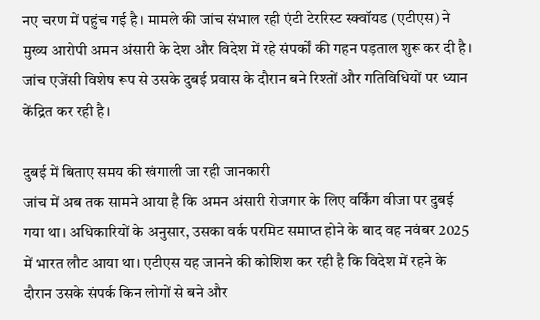नए चरण में पहुंच गई है। मामले की जांच संभाल रही एंटी टेररिस्ट स्क्वॉयड (एटीएस) ने मुख्य आरोपी अमन अंसारी के देश और विदेश में रहे संपर्कों की गहन पड़ताल शुरू कर दी है। जांच एजेंसी विशेष रूप से उसके दुबई प्रवास के दौरान बने रिश्तों और गतिविधियों पर ध्यान केंद्रित कर रही है।

दुबई में बिताए समय की खंगाली जा रही जानकारी
जांच में अब तक सामने आया है कि अमन अंसारी रोजगार के लिए वर्किंग वीजा पर दुबई गया था। अधिकारियों के अनुसार, उसका वर्क परमिट समाप्त होने के बाद वह नवंबर 2025 में भारत लौट आया था। एटीएस यह जानने की कोशिश कर रही है कि विदेश में रहने के दौरान उसके संपर्क किन लोगों से बने और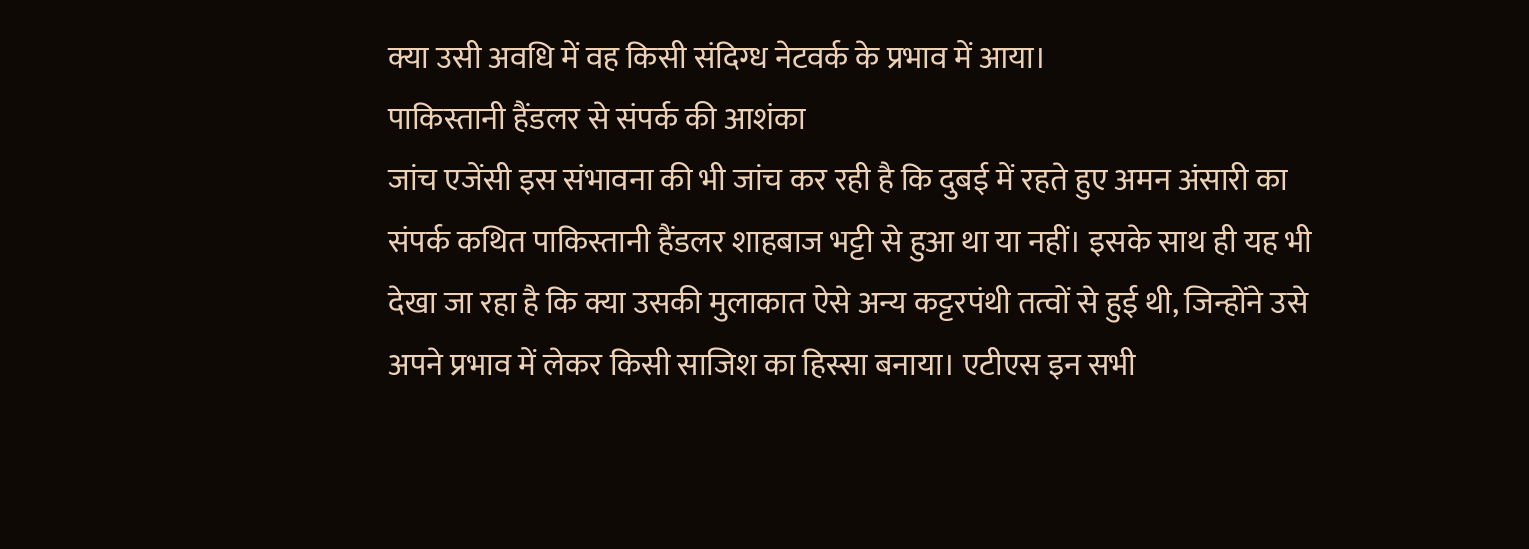क्या उसी अवधि में वह किसी संदिग्ध नेटवर्क के प्रभाव में आया।
पाकिस्तानी हैंडलर से संपर्क की आशंका
जांच एजेंसी इस संभावना की भी जांच कर रही है कि दुबई में रहते हुए अमन अंसारी का संपर्क कथित पाकिस्तानी हैंडलर शाहबाज भट्टी से हुआ था या नहीं। इसके साथ ही यह भी देखा जा रहा है कि क्या उसकी मुलाकात ऐसे अन्य कट्टरपंथी तत्वों से हुई थी, जिन्होंने उसे अपने प्रभाव में लेकर किसी साजिश का हिस्सा बनाया। एटीएस इन सभी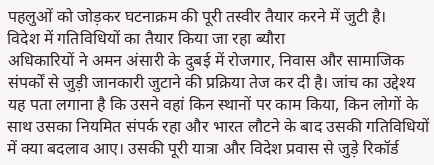पहलुओं को जोड़कर घटनाक्रम की पूरी तस्वीर तैयार करने में जुटी है।
विदेश में गतिविधियों का तैयार किया जा रहा ब्यौरा
अधिकारियों ने अमन अंसारी के दुबई में रोजगार, निवास और सामाजिक संपर्कों से जुड़ी जानकारी जुटाने की प्रक्रिया तेज कर दी है। जांच का उद्देश्य यह पता लगाना है कि उसने वहां किन स्थानों पर काम किया, किन लोगों के साथ उसका नियमित संपर्क रहा और भारत लौटने के बाद उसकी गतिविधियों में क्या बदलाव आए। उसकी पूरी यात्रा और विदेश प्रवास से जुड़े रिकॉर्ड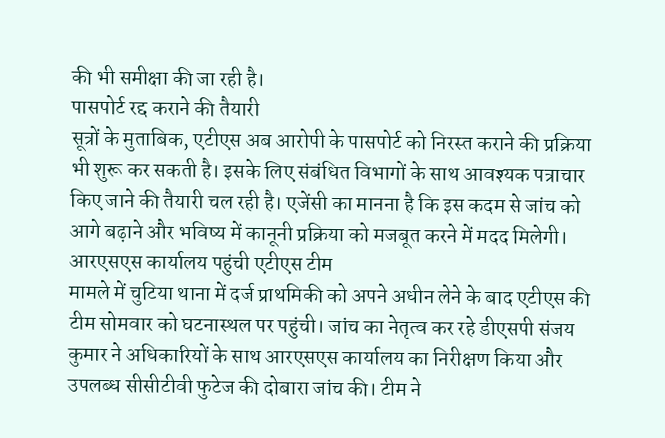की भी समीक्षा की जा रही है।
पासपोर्ट रद्द कराने की तैयारी
सूत्रों के मुताबिक, एटीएस अब आरोपी के पासपोर्ट को निरस्त कराने की प्रक्रिया भी शुरू कर सकती है। इसके लिए संबंधित विभागों के साथ आवश्यक पत्राचार किए जाने की तैयारी चल रही है। एजेंसी का मानना है कि इस कदम से जांच को आगे बढ़ाने और भविष्य में कानूनी प्रक्रिया को मजबूत करने में मदद मिलेगी।
आरएसएस कार्यालय पहुंची एटीएस टीम
मामले में चुटिया थाना में दर्ज प्राथमिकी को अपने अधीन लेने के बाद एटीएस की टीम सोमवार को घटनास्थल पर पहुंची। जांच का नेतृत्व कर रहे डीएसपी संजय कुमार ने अधिकारियों के साथ आरएसएस कार्यालय का निरीक्षण किया और उपलब्ध सीसीटीवी फुटेज की दोबारा जांच की। टीम ने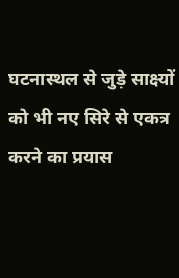घटनास्थल से जुड़े साक्ष्यों को भी नए सिरे से एकत्र करने का प्रयास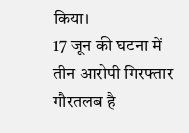किया।
17 जून की घटना में तीन आरोपी गिरफ्तार
गौरतलब है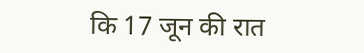कि 17 जून की रात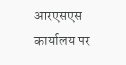आरएसएस कार्यालय पर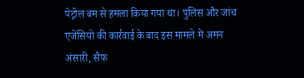पेट्रोल बम से हमला किया गया था। पुलिस और जांच एजेंसियों की कार्रवाई के बाद इस मामले में अमन अंसारी, सैफ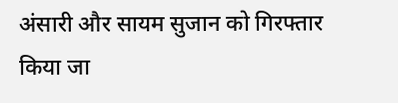अंसारी और सायम सुजान को गिरफ्तार किया जा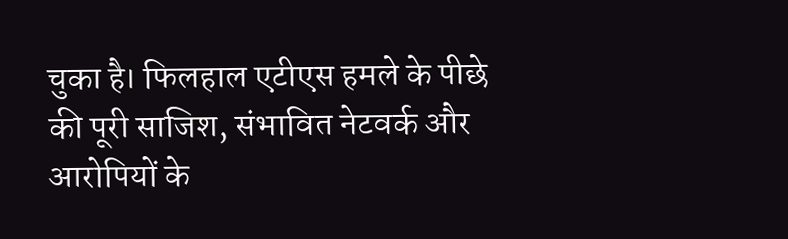चुका है। फिलहाल एटीएस हमले के पीछे की पूरी साजिश, संभावित नेटवर्क और आरोपियों के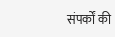संपर्कों की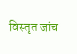विस्तृत जांच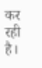कर रही है।